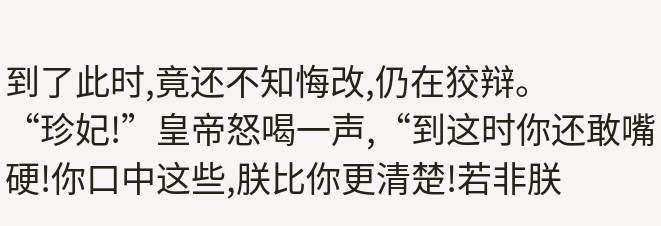到了此时,竟还不知悔改,仍在狡辩。
“珍妃!”皇帝怒喝一声,“到这时你还敢嘴硬!你口中这些,朕比你更清楚!若非朕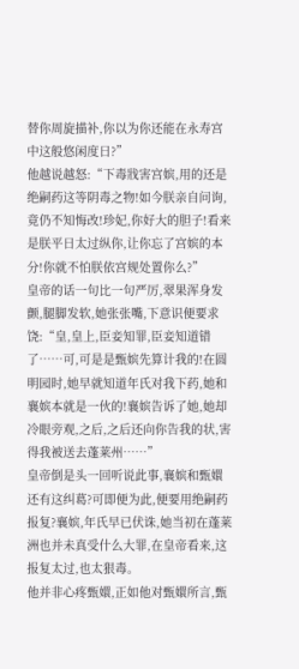替你周旋描补,你以为你还能在永寿宫中这般悠闲度日?”
他越说越怒:“下毒戕害宫嫔,用的还是绝嗣药这等阴毒之物!如今朕亲自问询,竟仍不知悔改!珍妃,你好大的胆子!看来是朕平日太过纵你,让你忘了宫嫔的本分!你就不怕朕依宫规处置你么?”
皇帝的话一句比一句严厉,翠果浑身发颤,腿脚发软,她张张嘴,下意识便要求饶:“皇,皇上,臣妾知罪,臣妾知道错了……可,可是是甄嫔先算计我的!在圆明园时,她早就知道年氏对我下药,她和襄嫔本就是一伙的!襄嫔告诉了她,她却冷眼旁观,之后,之后还向你告我的状,害得我被送去蓬莱州……”
皇帝倒是头一回听说此事,襄嫔和甄嬛还有这纠葛?可即便为此,便要用绝嗣药报复?襄嫔,年氏早已伏诛,她当初在蓬莱洲也并未真受什么大罪,在皇帝看来,这报复太过,也太狠毒。
他并非心疼甄嬛,正如他对甄嬛所言,甄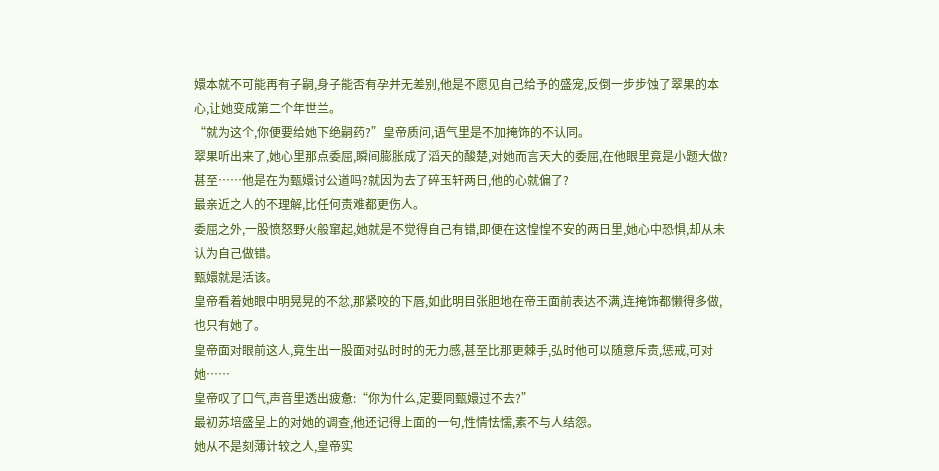嬛本就不可能再有子嗣,身子能否有孕并无差别,他是不愿见自己给予的盛宠,反倒一步步蚀了翠果的本心,让她变成第二个年世兰。
“就为这个,你便要给她下绝嗣药?”皇帝质问,语气里是不加掩饰的不认同。
翠果听出来了,她心里那点委屈,瞬间膨胀成了滔天的酸楚,对她而言天大的委屈,在他眼里竟是小题大做?甚至……他是在为甄嬛讨公道吗?就因为去了碎玉轩两日,他的心就偏了?
最亲近之人的不理解,比任何责难都更伤人。
委屈之外,一股愤怒野火般窜起,她就是不觉得自己有错,即便在这惶惶不安的两日里,她心中恐惧,却从未认为自己做错。
甄嬛就是活该。
皇帝看着她眼中明晃晃的不忿,那紧咬的下唇,如此明目张胆地在帝王面前表达不满,连掩饰都懒得多做,也只有她了。
皇帝面对眼前这人,竟生出一股面对弘时时的无力感,甚至比那更棘手,弘时他可以随意斥责,惩戒,可对她……
皇帝叹了口气,声音里透出疲惫:“你为什么,定要同甄嬛过不去?”
最初苏培盛呈上的对她的调查,他还记得上面的一句,性情怯懦,素不与人结怨。
她从不是刻薄计较之人,皇帝实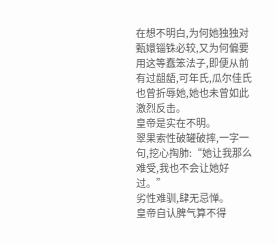在想不明白,为何她独独对甄嬛锱铢必较,又为何偏要用这等蠢笨法子,即便从前有过龃龉,可年氏,瓜尔佳氏也曾折辱她,她也未曾如此激烈反击。
皇帝是实在不明。
翠果索性破罐破摔,一字一句,挖心掏肺:“她让我那么难受,我也不会让她好过。”
劣性难驯,肆无忌惮。
皇帝自认脾气算不得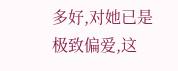多好,对她已是极致偏爱,这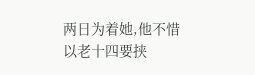两日为着她,他不惜以老十四要挟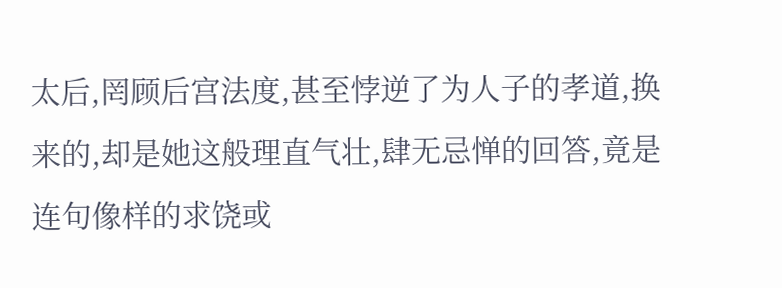太后,罔顾后宫法度,甚至悖逆了为人子的孝道,换来的,却是她这般理直气壮,肆无忌惮的回答,竟是连句像样的求饶或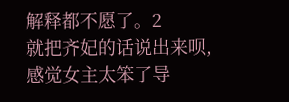解释都不愿了。2
就把齐妃的话说出来呗,感觉女主太笨了导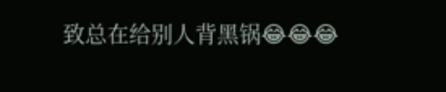致总在给别人背黑锅😂😂😂